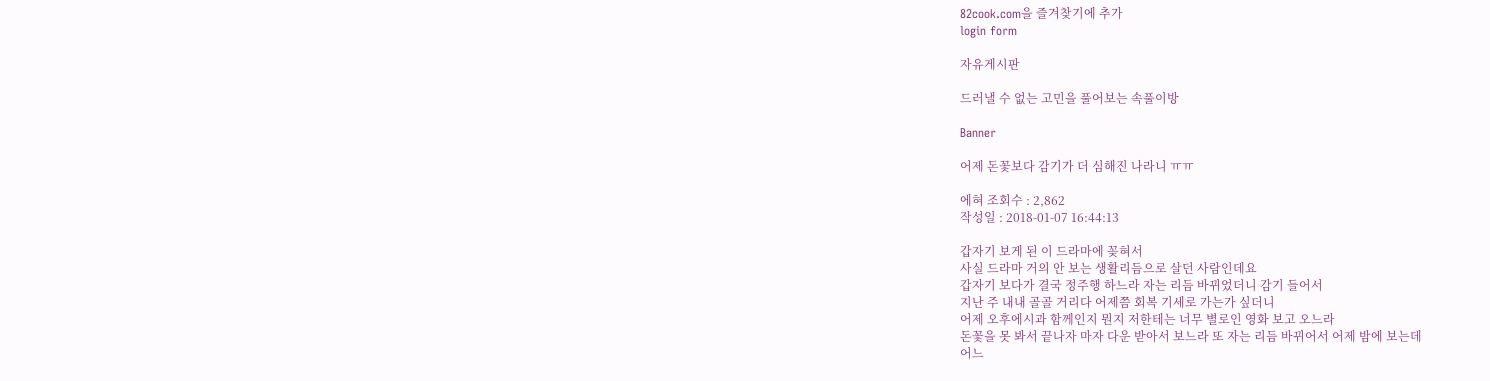82cook.com을 즐겨찾기에 추가
login form

자유게시판

드러낼 수 없는 고민을 풀어보는 속풀이방

Banner

어제 돈꽃보다 감기가 더 심해진 나라니 ㅠㅠ

에혀 조회수 : 2,862
작성일 : 2018-01-07 16:44:13

갑자기 보게 된 이 드라마에 꽂혀서
사실 드라마 거의 안 보는 생활리듬으로 살던 사람인데요
갑자기 보다가 결국 정주행 하느라 자는 리듬 바뀌었더니 감기 들어서
지난 주 내내 골골 거리다 어제쯤 회복 기세로 가는가 싶더니
어제 오후에시과 함께인지 뭔지 저한테는 너무 별로인 영화 보고 오느라
돈꽃을 못 봐서 끝나자 마자 다운 받아서 보느라 또 자는 리듬 바뀌어서 어제 밤에 보는데
어느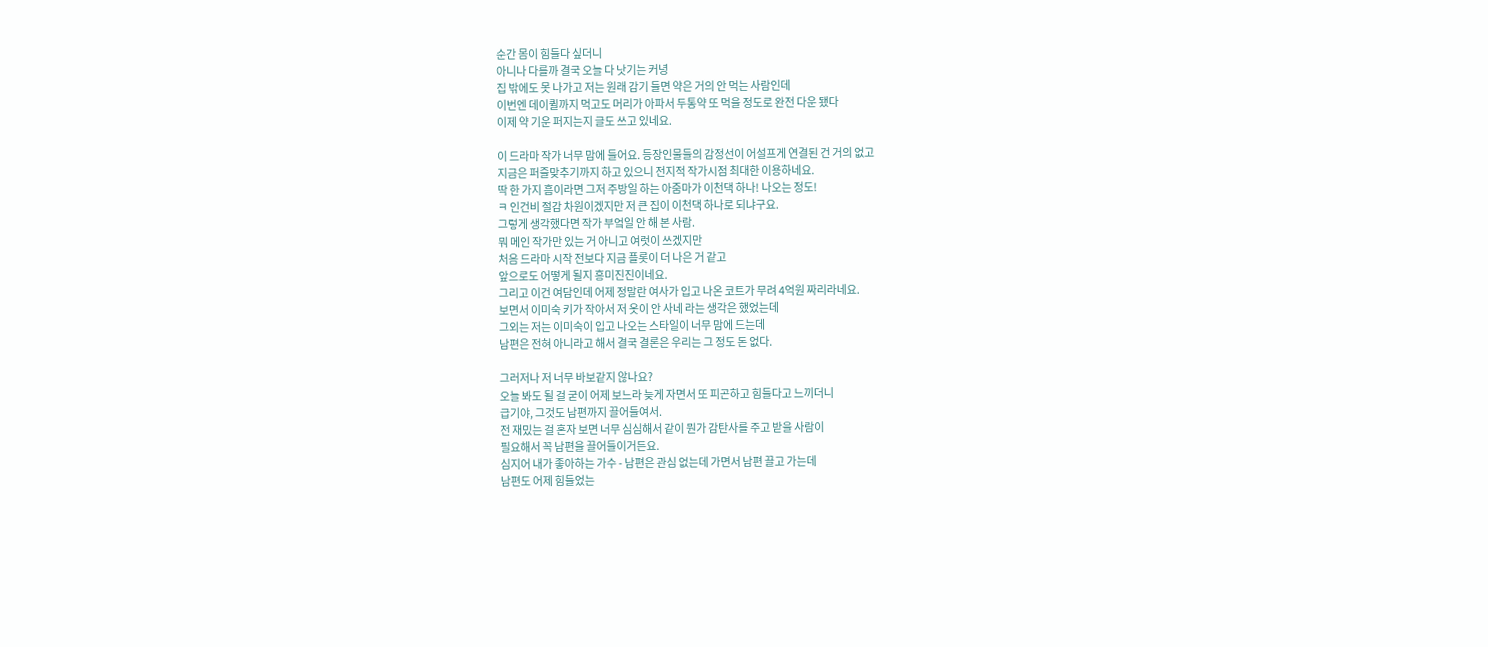순간 몸이 힘들다 싶더니
아니나 다를까 결국 오늘 다 낫기는 커녕
집 밖에도 못 나가고 저는 원래 감기 들면 약은 거의 안 먹는 사람인데
이번엔 데이퀼까지 먹고도 머리가 아파서 두통약 또 먹을 정도로 완전 다운 됐다
이제 약 기운 퍼지는지 글도 쓰고 있네요.

이 드라마 작가 너무 맘에 들어요. 등장인물들의 감정선이 어설프게 연결된 건 거의 없고
지금은 퍼즐맞추기까지 하고 있으니 전지적 작가시점 최대한 이용하네요.
딱 한 가지 흠이라면 그저 주방일 하는 아줌마가 이천댁 하나! 나오는 정도!
ㅋ 인건비 절감 차원이겠지만 저 큰 집이 이천댁 하나로 되냐구요.
그렇게 생각했다면 작가 부엌일 안 해 본 사람.
뭐 메인 작가만 있는 거 아니고 여럿이 쓰겠지만
처음 드라마 시작 전보다 지금 플롯이 더 나은 거 같고
앞으로도 어떻게 될지 흥미진진이네요.
그리고 이건 여담인데 어제 정말란 여사가 입고 나온 코트가 무려 4억원 짜리라네요.
보면서 이미숙 키가 작아서 저 옷이 안 사네 라는 생각은 했었는데
그외는 저는 이미숙이 입고 나오는 스타일이 너무 맘에 드는데
남편은 전혀 아니라고 해서 결국 결론은 우리는 그 정도 돈 없다.

그러저나 저 너무 바보같지 않나요?
오늘 봐도 될 걸 굳이 어제 보느라 늦게 자면서 또 피곤하고 힘들다고 느끼더니
급기야, 그것도 남편까지 끌어들여서.
전 재밌는 걸 혼자 보면 너무 심심해서 같이 뭔가 감탄사를 주고 받을 사람이
필요해서 꼭 남편을 끌어들이거든요.
심지어 내가 좋아하는 가수 - 남편은 관심 없는데 가면서 남편 끌고 가는데
남편도 어제 힘들었는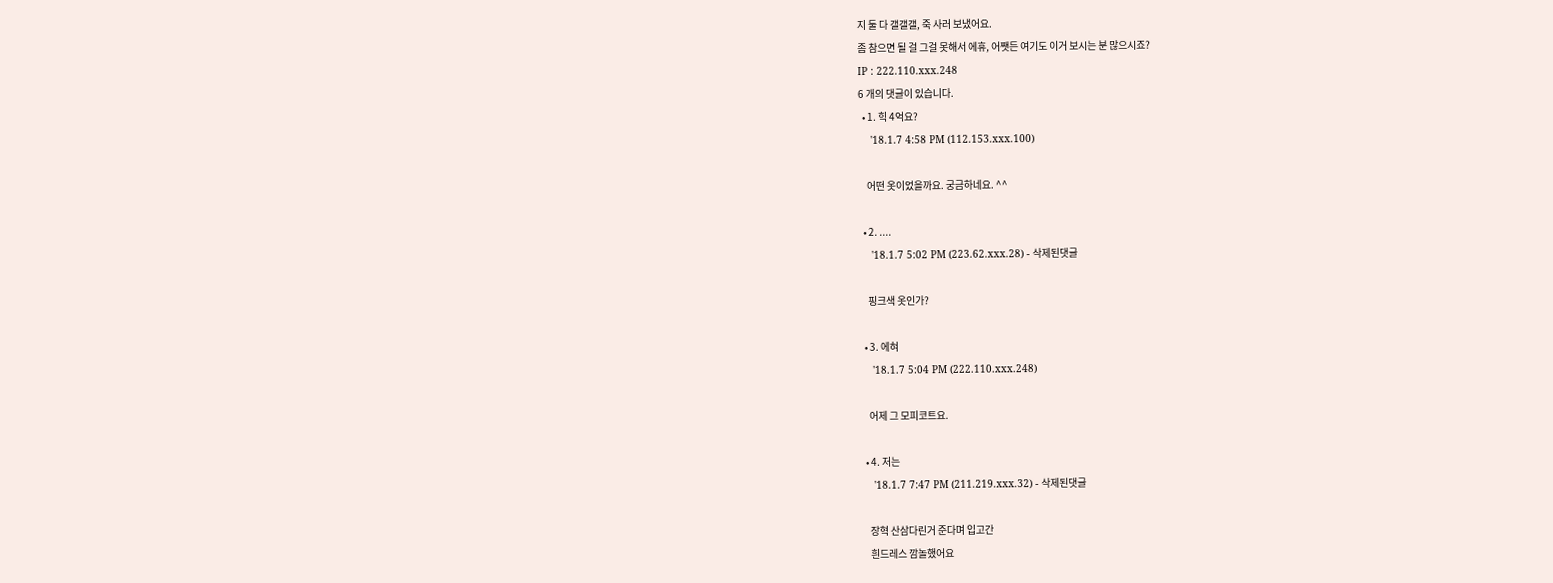지 둘 다 갤갤갤, 죽 사러 보냈어요.
좀 참으면 될 걸 그걸 못해서 에휴, 어쨋든 여기도 이거 보시는 분 많으시죠?
IP : 222.110.xxx.248
6 개의 댓글이 있습니다.
  • 1. 힉 4억요?
    '18.1.7 4:58 PM (112.153.xxx.100)

    어떤 옷이었을까요. 궁금하네요. ^^

  • 2. ....
    '18.1.7 5:02 PM (223.62.xxx.28) - 삭제된댓글

    핑크색 옷인가?

  • 3. 에혀
    '18.1.7 5:04 PM (222.110.xxx.248)

    어제 그 모피코트요.

  • 4. 저는
    '18.1.7 7:47 PM (211.219.xxx.32) - 삭제된댓글

    장혁 산삼다린거 준다며 입고간
    흰드레스 깜놀했어요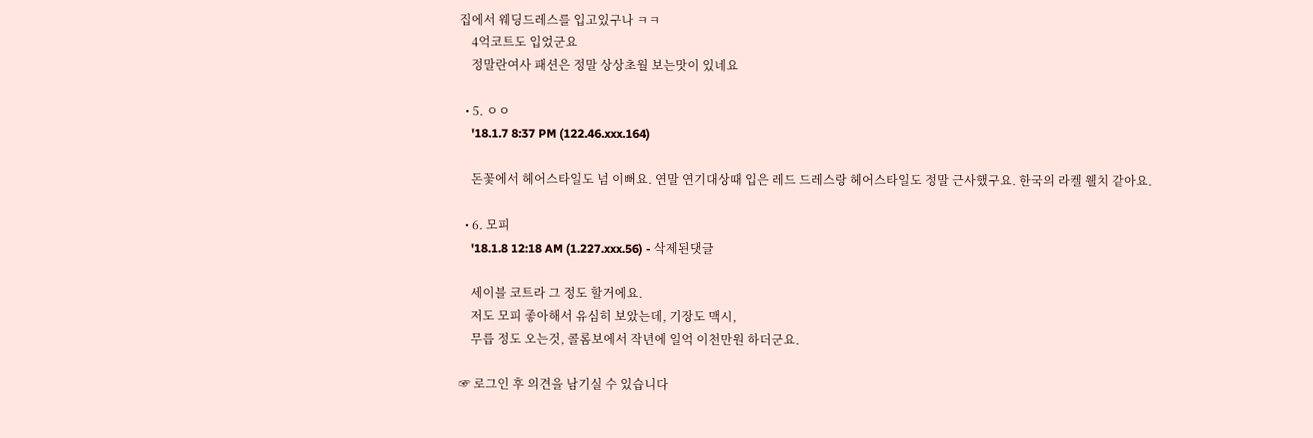집에서 웨딩드레스를 입고있구나 ㅋㅋ
    4억코트도 입었군요
    정말란여사 패션은 정말 상상초월 보는맛이 있네요

  • 5. ㅇㅇ
    '18.1.7 8:37 PM (122.46.xxx.164)

    돈꽃에서 헤어스타일도 넘 이뻐요. 연말 연기대상때 입은 레드 드레스랑 헤어스타일도 정말 근사했구요. 한국의 라켈 웰치 같아요.

  • 6. 모피
    '18.1.8 12:18 AM (1.227.xxx.56) - 삭제된댓글

    세이블 코트라 그 정도 할거에요.
    저도 모피 좋아해서 유심히 보았는데, 기장도 맥시,
    무릅 정도 오는것, 콜롬보에서 작년에 일억 이천만원 하더군요.

☞ 로그인 후 의견을 남기실 수 있습니다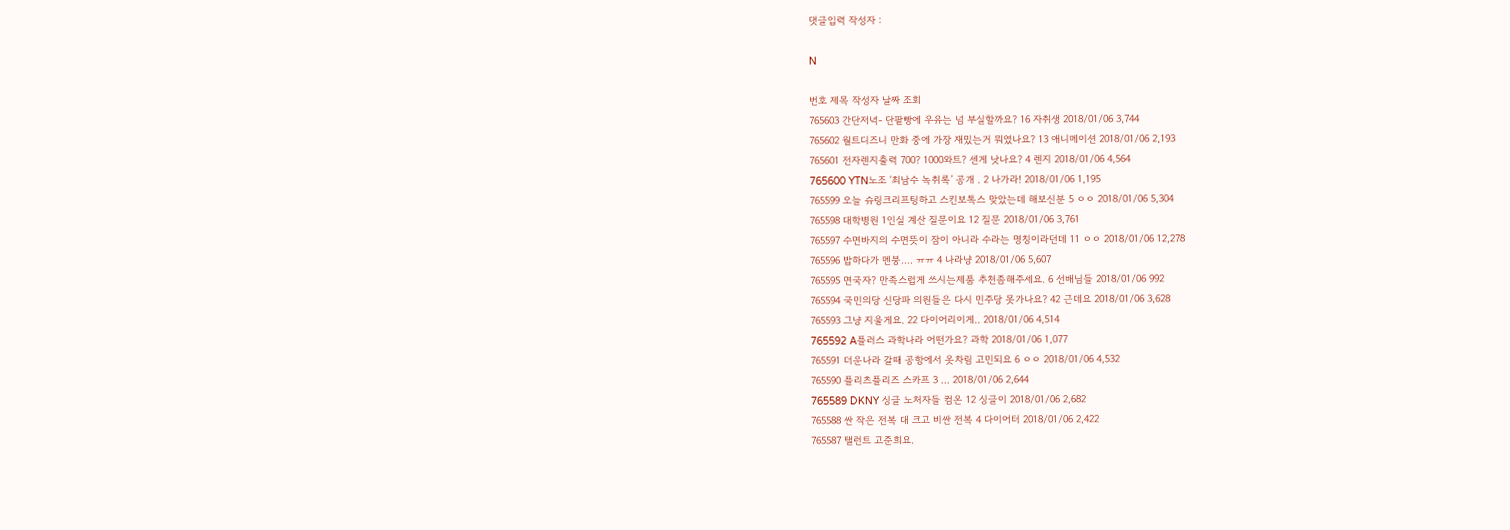댓글입력 작성자 :

N

번호 제목 작성자 날짜 조회
765603 간단저녁- 단팥빵에 우유는 넘 부실할까요? 16 자취생 2018/01/06 3,744
765602 월트디즈니 만화 중에 가장 재밌는거 뭐였나요? 13 애니메이션 2018/01/06 2,193
765601 전자렌지출력 700? 1000와트? 센게 낫나요? 4 렌지 2018/01/06 4,564
765600 YTN노조 ‘최남수 녹취록’ 공개 . 2 나가라! 2018/01/06 1,195
765599 오늘 슈링크리프팅하고 스킨보톡스 맞았는데 해보신분 5 ㅇㅇ 2018/01/06 5,304
765598 대학병원 1인실 계산 질문이요 12 질문 2018/01/06 3,761
765597 수면바지의 수면뜻이 잠이 아니라 수라는 명칭이라던데 11 ㅇㅇ 2018/01/06 12,278
765596 밥하다가 멘붕.... ㅠㅠ 4 나라냥 2018/01/06 5,607
765595 면국자? 만족스럽게 쓰시는제품 추천좀해주세요. 6 선배님들 2018/01/06 992
765594 국민의당 신당파 의원들은 다시 민주당 못가나요? 42 근데요 2018/01/06 3,628
765593 그냥 지울게요. 22 다이어리이게.. 2018/01/06 4,514
765592 A플러스 과학나라 어떤가요? 과학 2018/01/06 1,077
765591 더운나라 갈때 공항에서 옷차림 고민되요 6 ㅇㅇ 2018/01/06 4,532
765590 플리츠플리즈 스카프 3 ... 2018/01/06 2,644
765589 DKNY 싱글 노처자들 컴온 12 싱글이 2018/01/06 2,682
765588 싼 작은 전복 대 크고 비싼 전복 4 다이어터 2018/01/06 2,422
765587 탤런트 고준희요.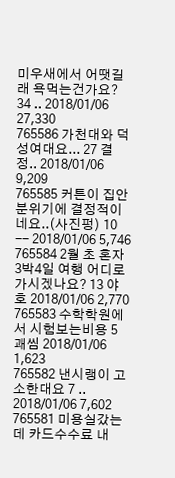미우새에서 어땟길래 욕먹는건가요? 34 .. 2018/01/06 27,330
765586 가천대와 덕성여대요... 27 결정.. 2018/01/06 9,209
765585 커튼이 집안분위기에 결정적이네요..(사진펑) 10 -- 2018/01/06 5,746
765584 2월 초 혼자 3박4일 여행 어디로 가시겠나요? 13 야호 2018/01/06 2,770
765583 수학학원에서 시험보는비용 5 괘씸 2018/01/06 1,623
765582 낸시랭이 고소한대요 7 .. 2018/01/06 7,602
765581 미용실갔는데 카드수수료 내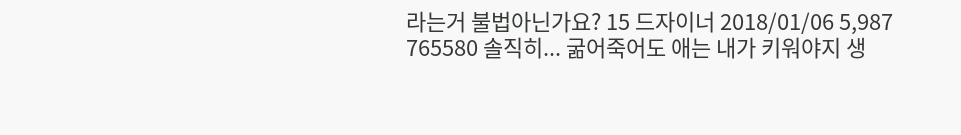라는거 불법아닌가요? 15 드자이너 2018/01/06 5,987
765580 솔직히... 굶어죽어도 애는 내가 키워야지 생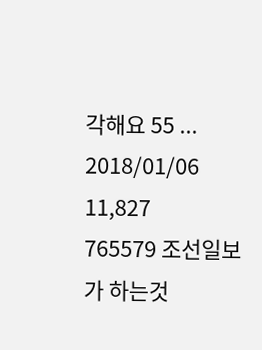각해요 55 ... 2018/01/06 11,827
765579 조선일보가 하는것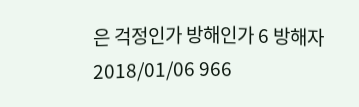은 걱정인가 방해인가 6 방해자 2018/01/06 966